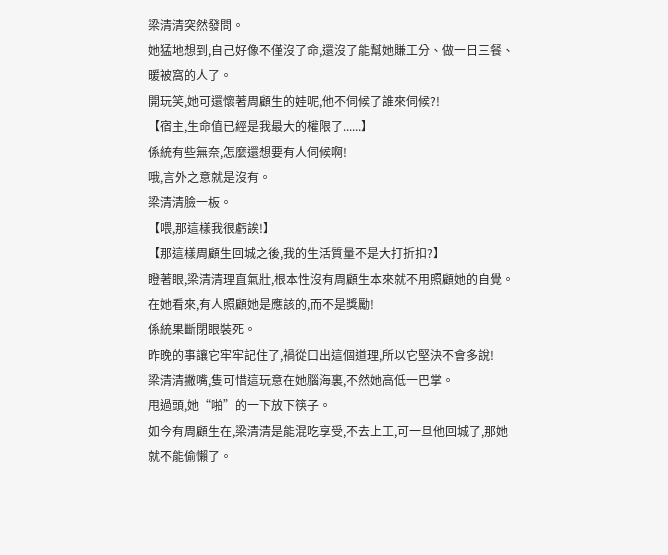梁清清突然發問。
她猛地想到,自己好像不僅沒了命,還沒了能幫她賺工分、做一日三餐、暖被窩的人了。
開玩笑,她可還懷著周顧生的娃呢,他不伺候了誰來伺候?!
【宿主,生命值已經是我最大的權限了......】
係統有些無奈,怎麼還想要有人伺候啊!
哦,言外之意就是沒有。
梁清清臉一板。
【喂,那這樣我很虧誒!】
【那這樣周顧生回城之後,我的生活質量不是大打折扣?】
瞪著眼,梁清清理直氣壯,根本性沒有周顧生本來就不用照顧她的自覺。
在她看來,有人照顧她是應該的,而不是獎勵!
係統果斷閉眼裝死。
昨晚的事讓它牢牢記住了,禍從口出這個道理,所以它堅決不會多說!
梁清清撇嘴,隻可惜這玩意在她腦海裏,不然她高低一巴掌。
甩過頭,她“啪”的一下放下筷子。
如今有周顧生在,梁清清是能混吃享受,不去上工,可一旦他回城了,那她就不能偷懶了。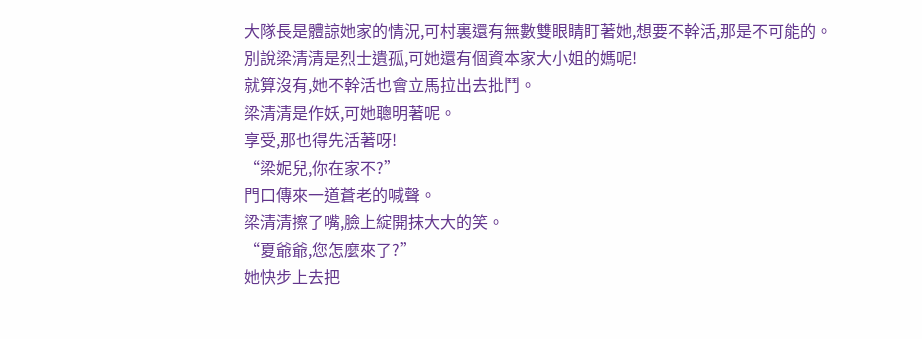大隊長是體諒她家的情況,可村裏還有無數雙眼睛盯著她,想要不幹活,那是不可能的。
別說梁清清是烈士遺孤,可她還有個資本家大小姐的媽呢!
就算沒有,她不幹活也會立馬拉出去批鬥。
梁清清是作妖,可她聰明著呢。
享受,那也得先活著呀!
“梁妮兒,你在家不?”
門口傳來一道蒼老的喊聲。
梁清清擦了嘴,臉上綻開抹大大的笑。
“夏爺爺,您怎麼來了?”
她快步上去把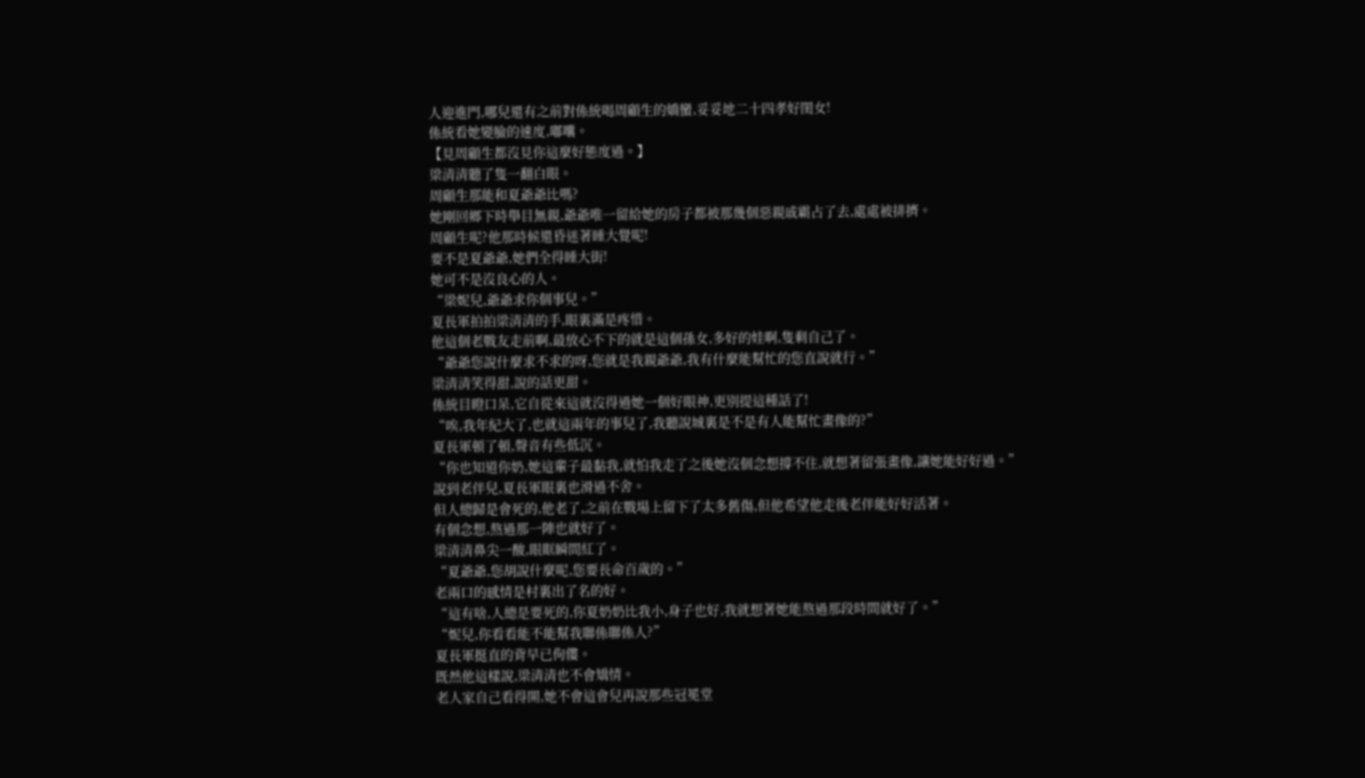人迎進門,哪兒還有之前對係統喝周顧生的嬌蠻,妥妥地二十四孝好閨女!
係統看她變臉的速度,嘟囔。
【見周顧生都沒見你這麼好態度過。】
梁清清聽了隻一翻白眼。
周顧生那能和夏爺爺比嗎?
她剛回鄉下時舉目無親,爺爺唯一留給她的房子都被那幾個惡親戚霸占了去,處處被排擠。
周顧生呢?他那時候還昏迷著睡大覺呢!
要不是夏爺爺,她們全得睡大街!
她可不是沒良心的人。
“梁妮兒,爺爺求你個事兒。”
夏長軍拍拍梁清清的手,眼裏滿是疼惜。
他這個老戰友走前啊,最放心不下的就是這個孫女,多好的娃啊,隻剩自己了。
“爺爺您說什麼求不求的呀,您就是我親爺爺,我有什麼能幫忙的您直說就行。”
梁清清笑得甜,說的話更甜。
係統目瞪口呆,它自從來這就沒得過她一個好眼神,更別提這種話了!
“唉,我年紀大了,也就這兩年的事兒了,我聽說城裏是不是有人能幫忙畫像的?”
夏長軍頓了頓,聲音有些低沉。
“你也知道你奶,她這輩子最黏我,就怕我走了之後她沒個念想撐不住,就想著留張畫像,讓她能好好過。”
說到老伴兒,夏長軍眼裏也滑過不舍。
但人總歸是會死的,他老了,之前在戰場上留下了太多舊傷,但他希望他走後老伴能好好活著。
有個念想,熬過那一陣也就好了。
梁清清鼻尖一酸,眼眶瞬間紅了。
“夏爺爺,您胡說什麼呢,您要長命百歲的。”
老兩口的感情是村裏出了名的好。
“這有啥,人總是要死的,你夏奶奶比我小,身子也好,我就想著她能熬過那段時間就好了。”
“妮兒,你看看能不能幫我聯係聯係人?”
夏長軍挺直的背早已佝僂。
既然他這樣說,梁清清也不會矯情。
老人家自己看得開,她不會這會兒再說那些冠冕堂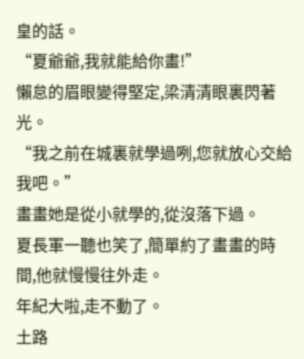皇的話。
“夏爺爺,我就能給你畫!”
懶怠的眉眼變得堅定,梁清清眼裏閃著光。
“我之前在城裏就學過咧,您就放心交給我吧。”
畫畫她是從小就學的,從沒落下過。
夏長軍一聽也笑了,簡單約了畫畫的時間,他就慢慢往外走。
年紀大啦,走不動了。
土路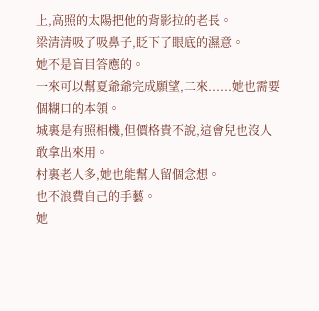上,高照的太陽把他的背影拉的老長。
梁清清吸了吸鼻子,眨下了眼底的濕意。
她不是盲目答應的。
一來可以幫夏爺爺完成願望,二來......她也需要個糊口的本領。
城裏是有照相機,但價格貴不說,這會兒也沒人敢拿出來用。
村裏老人多,她也能幫人留個念想。
也不浪費自己的手藝。
她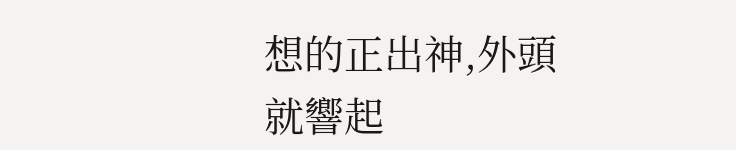想的正出神,外頭就響起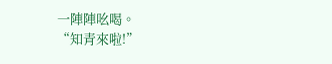一陣陣吆喝。
“知青來啦!”